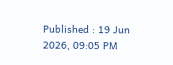Published : 19 Jun 2026, 09:05 PM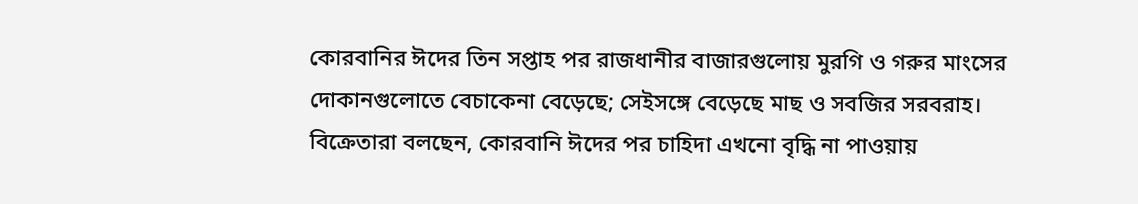কোরবানির ঈদের তিন সপ্তাহ পর রাজধানীর বাজারগুলোয় মুরগি ও গরুর মাংসের দোকানগুলোতে বেচাকেনা বেড়েছে; সেইসঙ্গে বেড়েছে মাছ ও সবজির সরবরাহ।
বিক্রেতারা বলছেন, কোরবানি ঈদের পর চাহিদা এখনো বৃদ্ধি না পাওয়ায়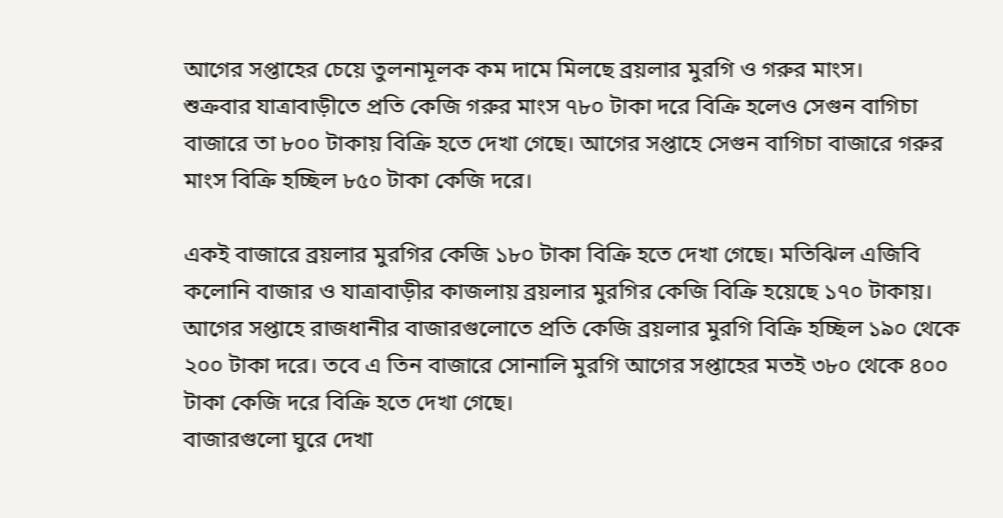আগের সপ্তাহের চেয়ে তুলনামূলক কম দামে মিলছে ব্রয়লার মুরগি ও গরুর মাংস।
শুক্রবার যাত্রাবাড়ীতে প্রতি কেজি গরুর মাংস ৭৮০ টাকা দরে বিক্রি হলেও সেগুন বাগিচা বাজারে তা ৮০০ টাকায় বিক্রি হতে দেখা গেছে। আগের সপ্তাহে সেগুন বাগিচা বাজারে গরুর মাংস বিক্রি হচ্ছিল ৮৫০ টাকা কেজি দরে।

একই বাজারে ব্রয়লার মুরগির কেজি ১৮০ টাকা বিক্রি হতে দেখা গেছে। মতিঝিল এজিবি কলোনি বাজার ও যাত্রাবাড়ীর কাজলায় ব্রয়লার মুরগির কেজি বিক্রি হয়েছে ১৭০ টাকায়।
আগের সপ্তাহে রাজধানীর বাজারগুলোতে প্রতি কেজি ব্রয়লার মুরগি বিক্রি হচ্ছিল ১৯০ থেকে ২০০ টাকা দরে। তবে এ তিন বাজারে সোনালি মুরগি আগের সপ্তাহের মতই ৩৮০ থেকে ৪০০ টাকা কেজি দরে বিক্রি হতে দেখা গেছে।
বাজারগুলো ঘুরে দেখা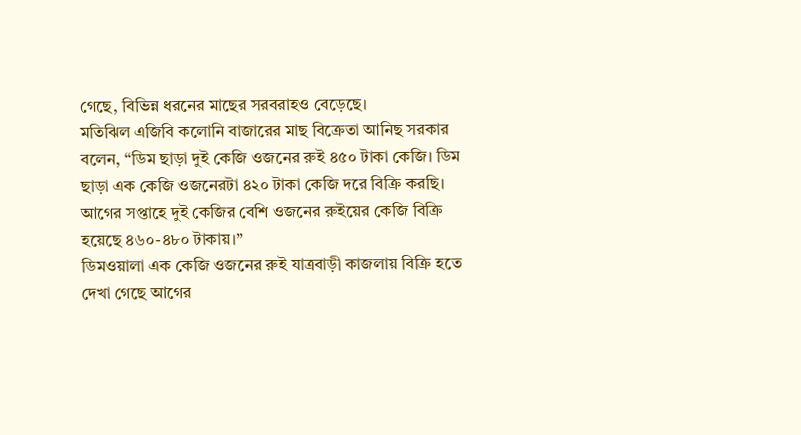গেছে, বিভিন্ন ধরনের মাছের সরবরাহও বেড়েছে।
মতিঝিল এজিবি কলোনি বাজারের মাছ বিক্রেতা আনিছ সরকার বলেন, “ডিম ছাড়া দুই কেজি ওজনের রুই ৪৫০ টাকা কেজি। ডিম ছাড়া এক কেজি ওজনেরটা ৪২০ টাকা কেজি দরে বিক্রি করছি। আগের সপ্তাহে দুই কেজির বেশি ওজনের রুইয়ের কেজি বিক্রি হয়েছে ৪৬০-৪৮০ টাকায়।”
ডিমওয়ালা এক কেজি ওজনের রুই যাত্রবাড়ী কাজলায় বিক্রি হতে দেখা গেছে আগের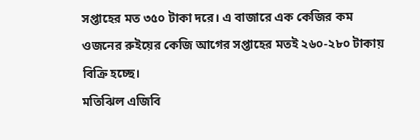সপ্তাহের মত ৩৫০ টাকা দরে। এ বাজারে এক কেজির কম ওজনের রুইয়ের কেজি আগের সপ্তাহের মতই ২৬০-২৮০ টাকায় বিক্রি হচ্ছে।
মতিঝিল এজিবি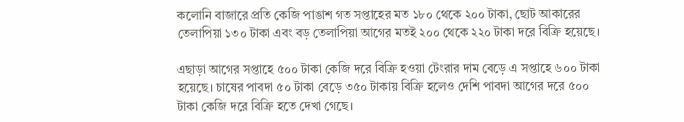কলোনি বাজারে প্রতি কেজি পাঙাশ গত সপ্তাহের মত ১৮০ থেকে ২০০ টাকা, ছোট আকারের তেলাপিয়া ১৩০ টাকা এবং বড় তেলাপিয়া আগের মতই ২০০ থেকে ২২০ টাকা দরে বিক্রি হয়েছে।

এছাড়া আগের সপ্তাহে ৫০০ টাকা কেজি দরে বিক্রি হওয়া টেংরার দাম বেড়ে এ সপ্তাহে ৬০০ টাকা হয়েছে। চাষের পাবদা ৫০ টাকা বেড়ে ৩৫০ টাকায় বিক্রি হলেও দেশি পাবদা আগের দরে ৫০০ টাকা কেজি দরে বিক্রি হতে দেখা গেছে।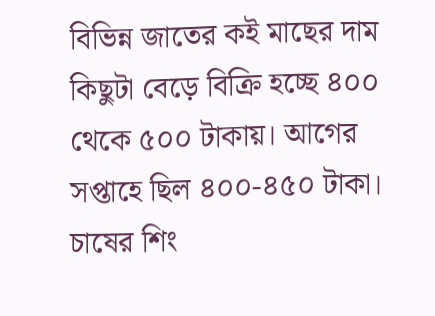বিভিন্ন জাতের কই মাছের দাম কিছুটা বেড়ে বিক্রি হচ্ছে ৪০০ থেকে ৫০০ টাকায়। আগের সপ্তাহে ছিল ৪০০-৪৫০ টাকা। চাষের শিং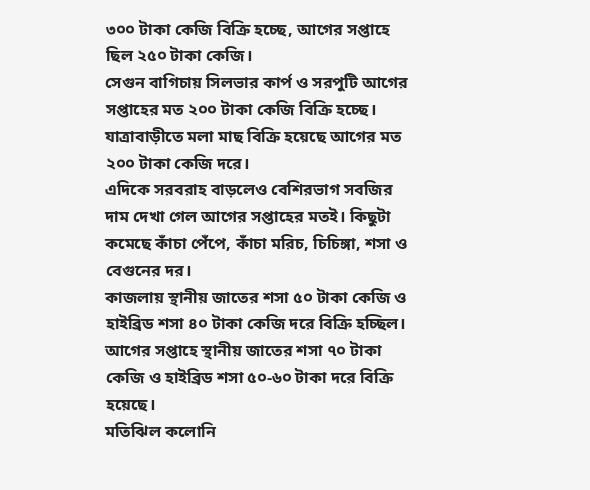৩০০ টাকা কেজি বিক্রি হচ্ছে, আগের সপ্তাহে ছিল ২৫০ টাকা কেজি।
সেগুন বাগিচায় সিলভার কার্প ও সরপুটি আগের সপ্তাহের মত ২০০ টাকা কেজি বিক্রি হচ্ছে। যাত্রাবাড়ীতে মলা মাছ বিক্রি হয়েছে আগের মত ২০০ টাকা কেজি দরে।
এদিকে সরবরাহ বাড়লেও বেশিরভাগ সবজির দাম দেখা গেল আগের সপ্তাহের মতই। কিছুটা কমেছে কাঁচা পেঁপে, কাঁচা মরিচ, চিচিঙ্গা, শসা ও বেগুনের দর।
কাজলায় স্থানীয় জাতের শসা ৫০ টাকা কেজি ও হাইব্রিড শসা ৪০ টাকা কেজি দরে বিক্রি হচ্ছিল। আগের সপ্তাহে স্থানীয় জাতের শসা ৭০ টাকা কেজি ও হাইব্রিড শসা ৫০-৬০ টাকা দরে বিক্রি হয়েছে।
মতিঝিল কলোনি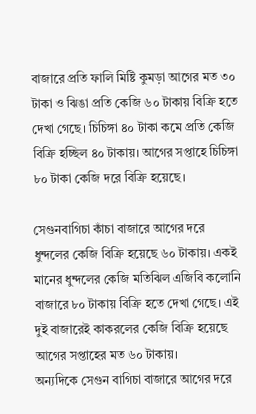বাজারে প্রতি ফালি মিষ্টি কুমড়া আগের মত ৩০ টাকা ও ঝিঙা প্রতি কেজি ৬০ টাকায় বিক্রি হতে দেখা গেছে। চিচিঙ্গা ৪০ টাকা কমে প্রতি কেজি বিক্রি হচ্ছিল ৪০ টাকায়। আগের সপ্তাহে চিচিঙ্গা ৮০ টাকা কেজি দরে বিক্রি হয়েছে।

সেগুনবাগিচা কাঁচা বাজারে আগের দরে ধুন্দলের কেজি বিক্রি হয়েছে ৬০ টাকায়। একই মানের ধুন্দলের কেজি মতিঝিল এজিবি কলোনি বাজারে ৮০ টাকায় বিক্রি হতে দেখা গেছে। এই দুই বাজারেই কাকরলের কেজি বিক্রি হয়েছে আগের সপ্তাহের মত ৬০ টাকায়।
অন্যদিকে সেগুন বাগিচা বাজারে আগের দরে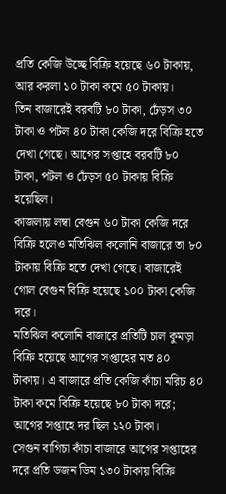প্রতি কেজি উচ্ছে বিক্রি হয়েছে ৬০ টাকায়, আর করলা ১০ টাকা কমে ৫০ টাকায়।
তিন বাজারেই বরবটি ৮০ টাকা, ঢেঁড়স ৩০ টাকা ও পটল ৪০ টাকা কেজি দরে বিক্রি হতে দেখা গেছে। আগের সপ্তাহে বরবটি ৮০ টাকা, পটল ও ঢেঁড়স ৫০ টাকায় বিক্রি হয়েছিল।
কাজলায় লম্বা বেগুন ৬০ টাকা কেজি দরে বিক্রি হলেও মতিঝিল কলোনি বাজারে তা ৮০ টাকায় বিক্রি হতে দেখা গেছে। বাজারেই গোল বেগুন বিক্রি হয়েছে ১০০ টাকা কেজি দরে।
মতিঝিল কলোনি বাজারে প্রতিটি চাল কুমড়া বিক্রি হয়েছে আগের সপ্তাহের মত ৪০ টাকায়। এ বাজারে প্রতি কেজি কাঁচা মরিচ ৪০ টাকা কমে বিক্রি হয়েছে ৮০ টাকা দরে; আগের সপ্তাহে দর ছিল ১২০ টাকা।
সেগুন বাগিচা কাঁচা বাজারে আগের সপ্তাহের দরে প্রতি ডজন ডিম ১৩০ টাকায় বিক্রি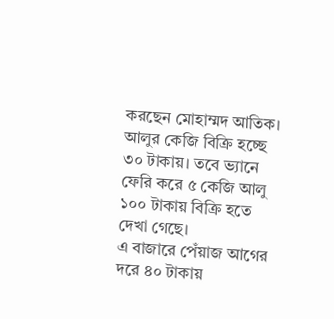করছেন মোহাম্মদ আতিক। আলুর কেজি বিক্রি হচ্ছে ৩০ টাকায়। তবে ভ্যানে ফেরি করে ৫ কেজি আলু ১০০ টাকায় বিক্রি হতে দেখা গেছে।
এ বাজারে পেঁয়াজ আগের দরে ৪০ টাকায়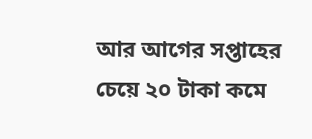আর আগের সপ্তাহের চেয়ে ২০ টাকা কমে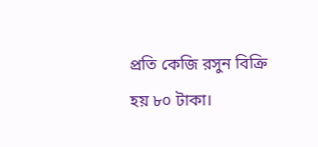প্রতি কেজি রসুন বিক্রি হয় ৮০ টাকা।